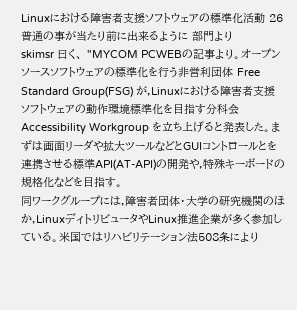Linuxにおける障害者支援ソフトウェアの標準化活動 26
普通の事が当たり前に出来るように 部門より
skimsr 曰く、 "MYCOM PCWEBの記事より。オープンソースソフトウェアの標準化を行う非営利団体 Free Standard Group(FSG) が,Linuxにおける障害者支援ソフトウェアの動作環境標準化を目指す分科会 Accessibility Workgroup を立ち上げると発表した。まずは画面リーダや拡大ツールなどとGUIコントロールとを連携させる標準API(AT-API)の開発や,特殊キーボードの規格化などを目指す。
同ワークグループには,障害者団体・大学の研究機関のほか,LinuxディトリビュータやLinux推進企業が多く参加している。米国ではリハビリテーション法508条により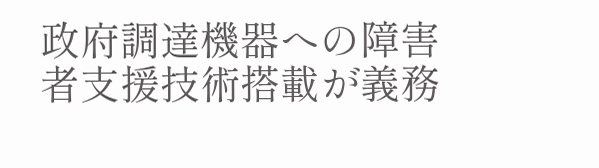政府調達機器への障害者支援技術搭載が義務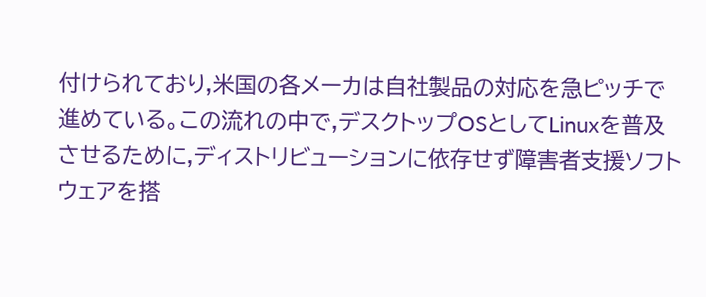付けられており,米国の各メーカは自社製品の対応を急ピッチで進めている。この流れの中で,デスクトップOSとしてLinuxを普及させるために,ディストリビューションに依存せず障害者支援ソフトウェアを搭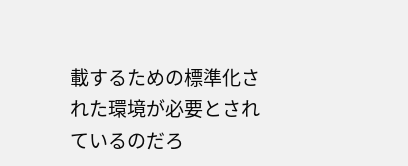載するための標準化された環境が必要とされているのだろ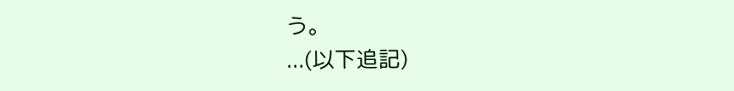う。
...(以下追記)